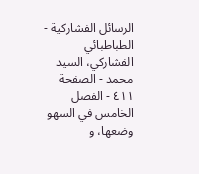الرسائل الفشاركية - الطباطبائي الفشاركي، السيد محمد - الصفحة ٤١١ - الفصل الخامس في السهو
وضعها، و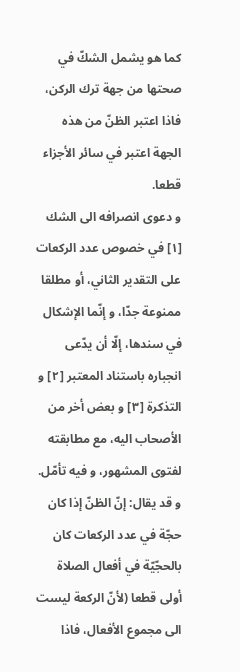كما هو يشمل الشكّ في صحتها من جهة ترك الركن، فاذا اعتبر الظنّ من هذه الجهة اعتبر في سائر الأجزاء قطعا.
و دعوى انصرافه الى الشك [١] في خصوص عدد الركعات على التقدير الثاني، أو مطلقا ممنوعة جدّا، و إنّما الإشكال في سندها، إلّا أن يدّعى انجباره باستناد المعتبر [٢] و التذكرة [٣] و بعض أخر من الأصحاب اليه، مع مطابقته لفتوى المشهور، و فيه تأمّل.
و قد يقال: إنّ الظنّ إذا كان حجّة في عدد الركعات كان بالحجّيّة في أفعال الصلاة أولى قطعا (لأنّ الركعة ليست الى مجموع الأفعال، فاذا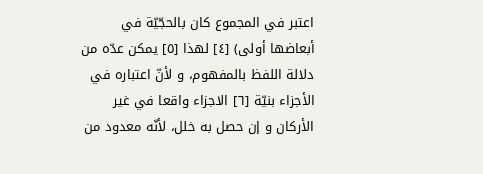اعتبر في المجموع كان بالحجّيّة في أبعاضها أولى) [٤] لهذا [٥] يمكن عدّه من دلالة اللفظ بالمفهوم، و لأنّ اعتباره في الأجزاء بنيّة [٦] الاجزاء واقعا في غير الأركان و إن حصل به خلل، لأنّه معدود من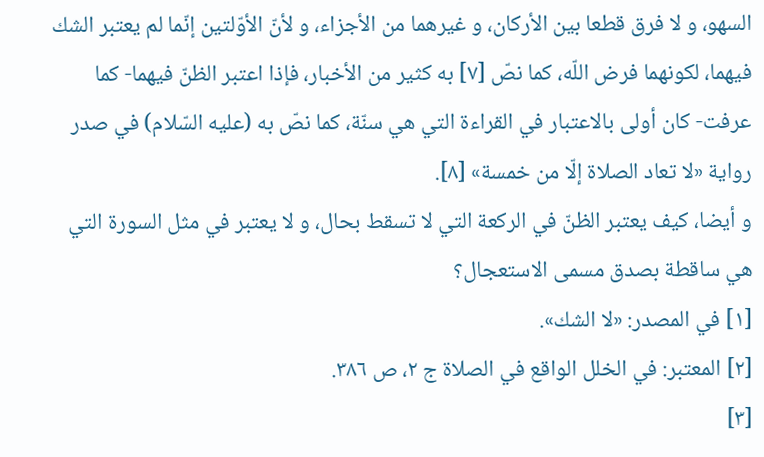السهو، و لا فرق قطعا بين الأركان، و غيرهما من الأجزاء، و لأنّ الأوّلتين إنّما لم يعتبر الشك فيهما، لكونهما فرض اللّه، كما نصّ [٧] به كثير من الأخبار، فإذا اعتبر الظنّ فيهما- كما عرفت- كان أولى بالاعتبار في القراءة التي هي سنّة، كما نصّ به (عليه السّلام) في صدر رواية «لا تعاد الصلاة إلّا من خمسة» [٨].
و أيضا، كيف يعتبر الظنّ في الركعة التي لا تسقط بحال، و لا يعتبر في مثل السورة التي هي ساقطة بصدق مسمى الاستعجال؟
[١] في المصدر: «لا الشك».
[٢] المعتبر: في الخلل الواقع في الصلاة ج ٢، ص ٣٨٦.
[٣]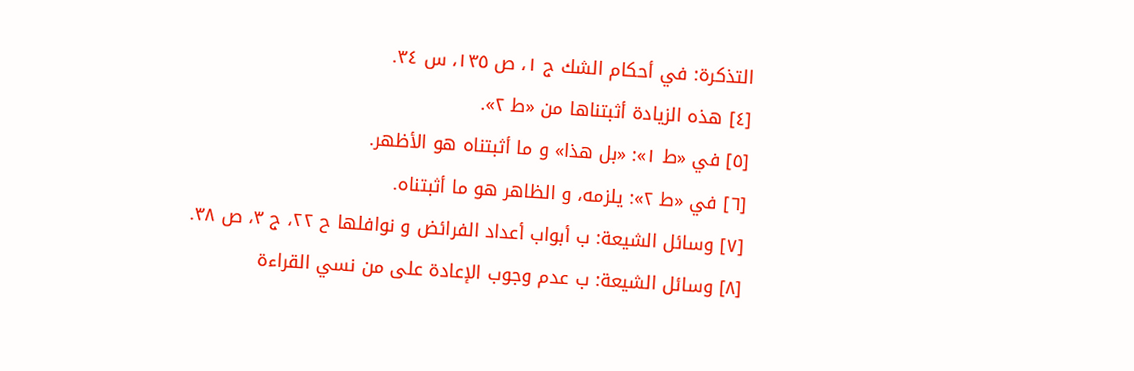التذكرة: في أحكام الشك ج ١، ص ١٣٥، س ٣٤.
[٤] هذه الزيادة أثبتناها من «ط ٢».
[٥] في «ط ١»: «بل هذا» و ما أثبتناه هو الأظهر.
[٦] في «ط ٢»: يلزمه، و الظاهر هو ما أثبتناه.
[٧] وسائل الشيعة: ب أبواب أعداد الفرائض و نوافلها ح ٢٢، ج ٣، ص ٣٨.
[٨] وسائل الشيعة: ب عدم وجوب الإعادة على من نسي القراءة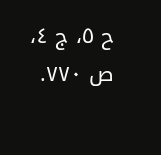ح ٥، ج ٤، ص ٧٧٠.